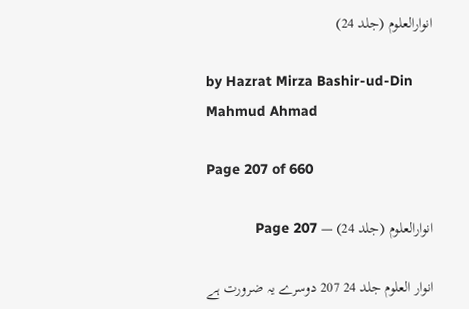انوارالعلوم (جلد 24)

by Hazrat Mirza Bashir-ud-Din Mahmud Ahmad

Page 207 of 660

انوارالعلوم (جلد 24) — Page 207

انوار العلوم جلد 24 207 دوسرے یہ ضرورت ہے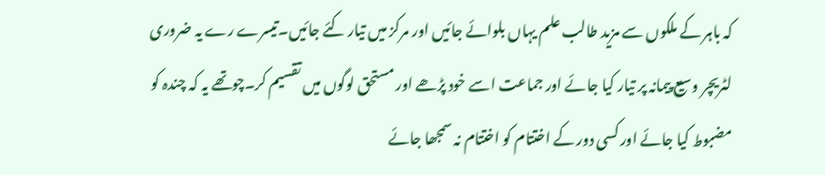کہ باہر کے ملکوں سے مزید طالب علم یہاں بلوائے جائیں اور مرکز میں تیار کئے جائیں۔تیسرے رے یہ ضروری لٹریچر وسیع پیمانہ پر تیار کیا جائے اور جماعت اسے خود پڑھے اور مستحق لوگوں میں تقسیم کر۔چوتھے یہ کہ چندہ کو مضبوط کیا جائے اور کسی دور کے اختتام کو اختتام نہ سمجھا جائے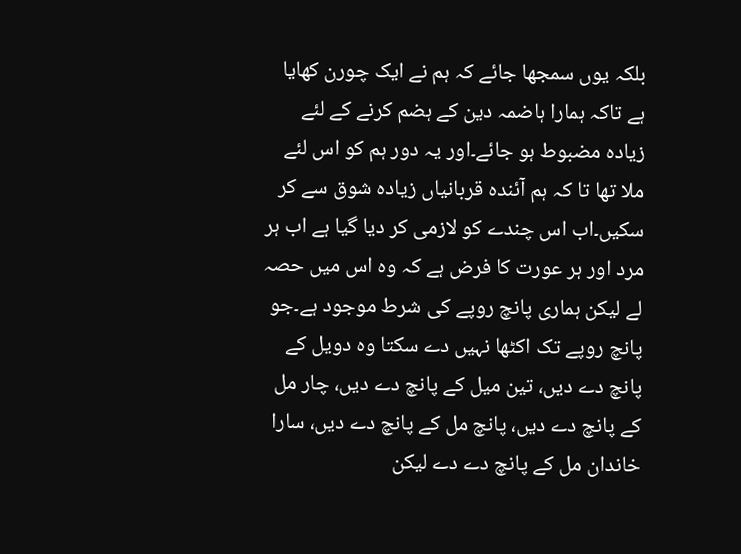بلکہ یوں سمجھا جائے کہ ہم نے ایک چورن کھایا ہے تاکہ ہمارا ہاضمہ دین کے ہضم کرنے کے لئے زیادہ مضبوط ہو جائے۔اور یہ دور ہم کو اس لئے ملا تھا تا کہ ہم آئندہ قربانیاں زیادہ شوق سے کر سکیں۔اب اس چندے کو لازمی کر دیا گیا ہے اب ہر مرد اور ہر عورت کا فرض ہے کہ وہ اس میں حصہ لے لیکن ہماری پانچ روپے کی شرط موجود ہے۔جو پانچ روپے تک اکٹھا نہیں دے سکتا وہ دویل کے پانچ دے دیں، تین میل کے پانچ دے دیں، چار مل کے پانچ دے دیں، پانچ مل کے پانچ دے دیں، سارا خاندان مل کے پانچ دے دے لیکن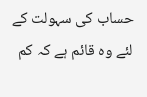حساب کی سہولت کے لئے وہ قائم ہے کہ کم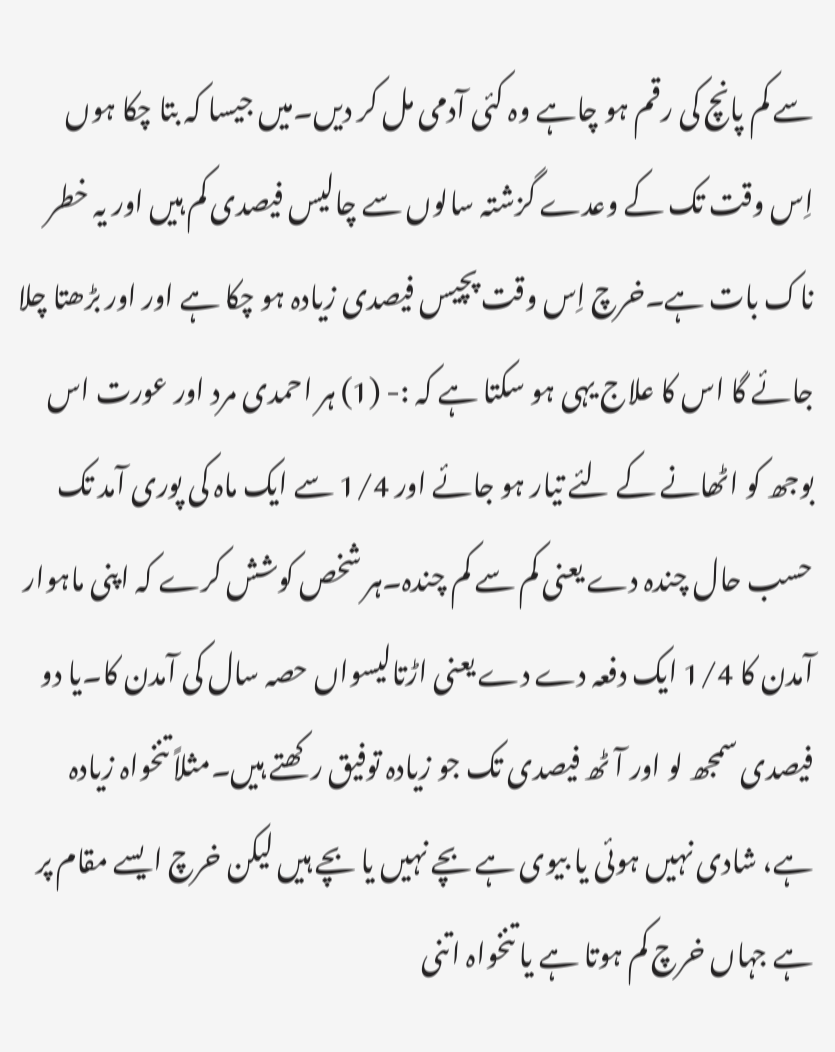سے کم پانچ کی رقم ہو چاہے وہ کئی آدمی مل کر دیں۔میں جیسا کہ بتا چکا ہوں اِس وقت تک کے وعدے گزشتہ سالوں سے چالیس فیصدی کم ہیں اور یہ خطر ناک بات ہے۔خرچ اِس وقت پچیس فیصدی زیادہ ہو چکا ہے اور اور بڑھتا چلا جائے گا اس کا علاج یہی ہو سکتا ہے کہ :- (1) ہر احمدی مرد اور عورت اس بوجھ کو اٹھانے کے لئے تیار ہو جائے اور 1/4 سے ایک ماہ کی پوری آمد تک حسب حال چندہ دے یعنی کم سے کم چندہ۔ہر شخص کوشش کرے کہ اپنی ماہوار آمدن کا 1/4 ایک دفعہ دے دے یعنی اڑتالیسواں حصہ سال کی آمدن کا۔یا دو فیصدی سمجھ لو اور آٹھ فیصدی تک جو زیادہ توفیق رکھتے ہیں۔مثلاً تنخواہ زیادہ ہے، شادی نہیں ہوئی یا بیوی ہے بچے نہیں یا بچے ہیں لیکن خرچ ایسے مقام پر ہے جہاں خرچ کم ہوتا ہے یا تنخواہ اتنی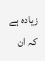زیادہ ہے کہ ان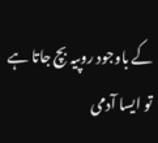کے باوجود روپیہ بچ جاتا ہے تو ایسا آدمی